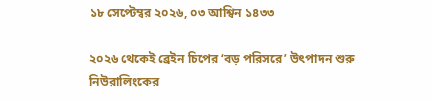১৮ সেপ্টেম্বর ২০২৬, ০৩ আশ্বিন ১৪৩৩

২০২৬ থেকেই ব্রেইন চিপের ‘বড় পরিসরে’ উৎপাদন শুরু নিউরালিংকের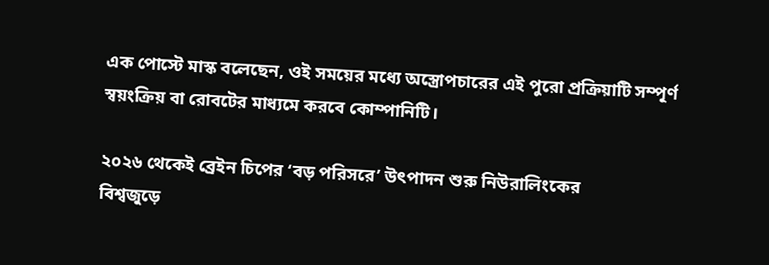এক পোস্টে মাস্ক বলেছেন, ওই সময়ের মধ্যে অস্ত্রোপচারের এই পুরো প্রক্রিয়াটি সম্পূর্ণ স্বয়ংক্রিয় বা রোবটের মাধ্যমে করবে কোম্পানিটি।

২০২৬ থেকেই ব্রেইন চিপের ‘বড় পরিসরে’ উৎপাদন শুরু নিউরালিংকের
বিশ্বজুড়ে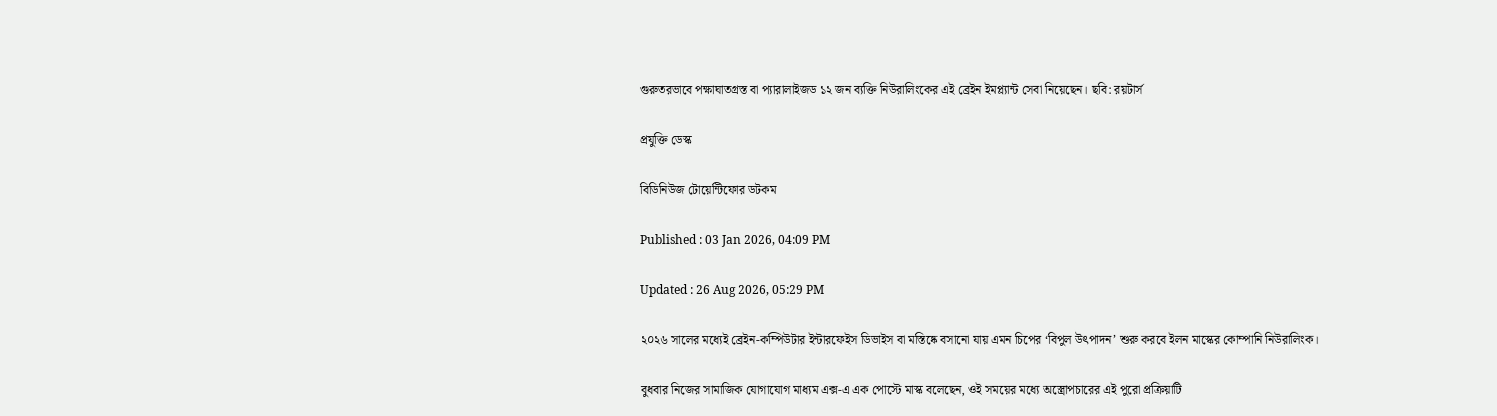গুরুতরভাবে পক্ষাঘাতগ্রস্ত বা প্যারালাইজড ১২ জন ব্যক্তি নিউরালিংকের এই ব্রেইন ইমপ্ল্যান্ট সেবা নিয়েছেন। ছবি: রয়টার্স

প্রযুক্তি ডেস্ক

বিডিনিউজ টোয়েন্টিফোর ডটকম

Published : 03 Jan 2026, 04:09 PM

Updated : 26 Aug 2026, 05:29 PM

২০২৬ সালের মধ্যেই ব্রেইন-কম্পিউটার ইন্টারফেইস ডিভাইস বা মস্তিষ্কে বসানো যায় এমন চিপের ‘বিপুল উৎপাদন’ শুরু করবে ইলন মাস্কের কোম্পানি নিউরালিংক।

বুধবার নিজের সামাজিক যোগাযোগ মাধ্যম এক্স-এ এক পোস্টে মাস্ক বলেছেন, ওই সময়ের মধ্যে অস্ত্রোপচারের এই পুরো প্রক্রিয়াটি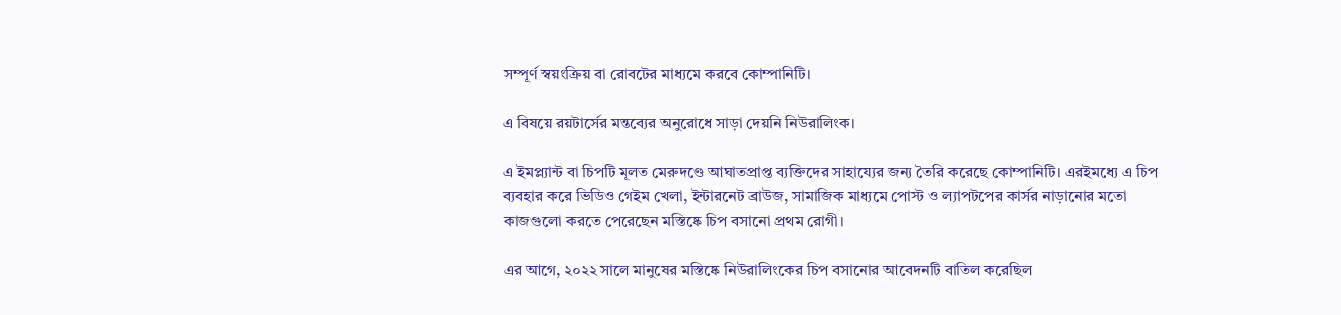সম্পূর্ণ স্বয়ংক্রিয় বা রোবটের মাধ্যমে করবে কোম্পানিটি।

এ বিষয়ে রয়টার্সের মন্তব্যের অনুরোধে সাড়া দেয়নি নিউরালিংক।

এ ইমপ্ল্যান্ট বা চিপটি মূলত মেরুদণ্ডে আঘাতপ্রাপ্ত ব্যক্তিদের সাহায্যের জন্য তৈরি করেছে কোম্পানিটি। এরইমধ্যে এ চিপ ব্যবহার করে ভিডিও গেইম খেলা, ইন্টারনেট ব্রাউজ, সামাজিক মাধ্যমে পোস্ট ও ল্যাপটপের কার্সর নাড়ানোর মতো কাজগুলো করতে পেরেছেন মস্তিষ্কে চিপ বসানো প্রথম রোগী।

এর আগে, ২০২২ সালে মানুষের মস্তিষ্কে নিউরালিংকের চিপ বসানোর আবেদনটি বাতিল করেছিল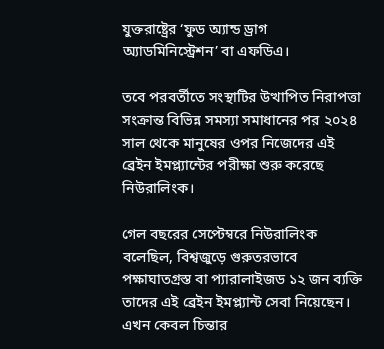যুক্তরাষ্ট্রের ‘ফুড অ্যান্ড ড্রাগ অ্যাডমিনিস্ট্রেশন’ বা এফডিএ।

তবে পরবর্তীতে সংস্থাটির উত্থাপিত নিরাপত্তা সংক্রান্ত বিভিন্ন সমস্যা সমাধানের পর ২০২৪ সাল থেকে মানুষের ওপর নিজেদের এই ব্রেইন ইমপ্ল্যান্টের পরীক্ষা শুরু করেছে নিউরালিংক।

গেল বছরের সেপ্টেম্বরে নিউরালিংক বলেছিল, বিশ্বজুড়ে গুরুতরভাবে পক্ষাঘাতগ্রস্ত বা প্যারালাইজড ১২ জন ব্যক্তি তাদের এই ব্রেইন ইমপ্ল্যান্ট সেবা নিয়েছেন। এখন কেবল চিন্তার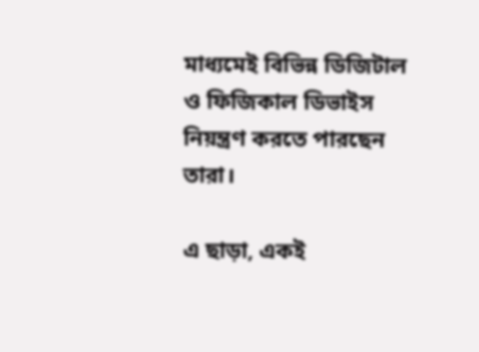মাধ্যমেই বিভিন্ন ডিজিটাল ও ফিজিকাল ডিভাইস নিয়ন্ত্রণ করতে পারছেন তারা।

এ ছাড়া, একই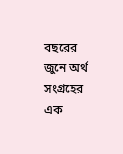বছরের জুনে অর্থ সংগ্রহের এক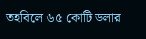তহবিলে ৬৫ কোটি ডলার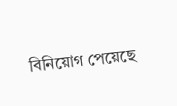বিনিয়োগ পেয়েছে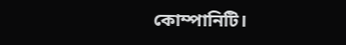কোম্পানিটি।